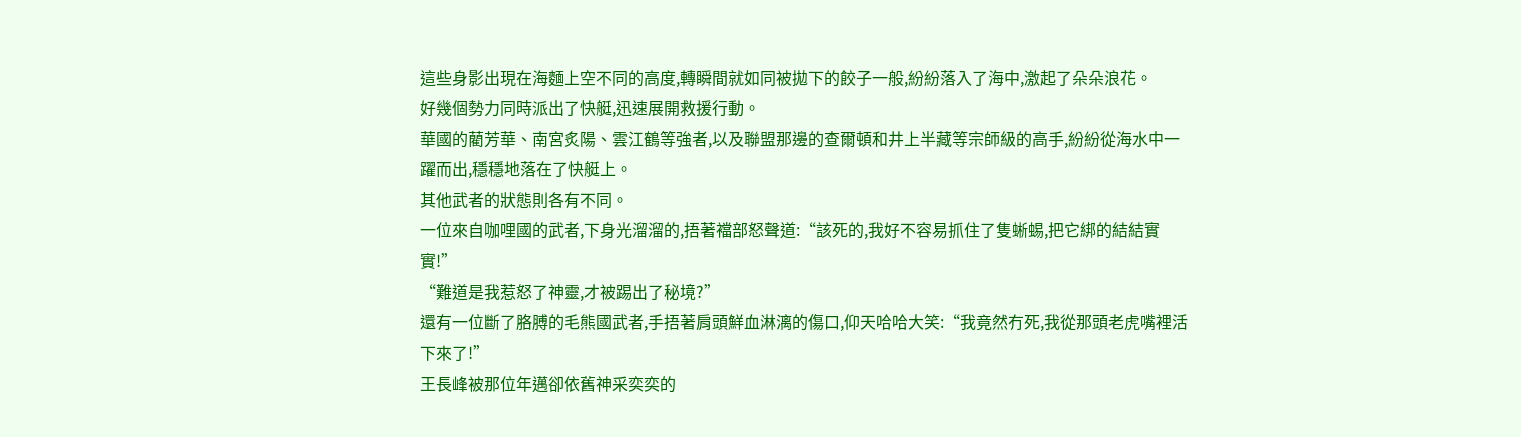這些身影出現在海麵上空不同的高度,轉瞬間就如同被拋下的餃子一般,紛紛落入了海中,激起了朵朵浪花。
好幾個勢力同時派出了快艇,迅速展開救援行動。
華國的藺芳華、南宮炙陽、雲江鶴等強者,以及聯盟那邊的查爾頓和井上半藏等宗師級的高手,紛紛從海水中一躍而出,穩穩地落在了快艇上。
其他武者的狀態則各有不同。
一位來自咖哩國的武者,下身光溜溜的,捂著襠部怒聲道:“該死的,我好不容易抓住了隻蜥蜴,把它綁的結結實實!”
“難道是我惹怒了神靈,才被踢出了秘境?”
還有一位斷了胳膊的毛熊國武者,手捂著肩頭鮮血淋漓的傷口,仰天哈哈大笑:“我竟然冇死,我從那頭老虎嘴裡活下來了!”
王長峰被那位年邁卻依舊神采奕奕的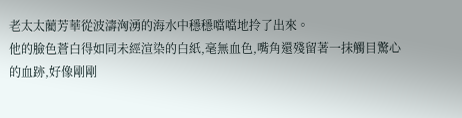老太太藺芳華從波濤洶湧的海水中穩穩噹噹地拎了出來。
他的臉色蒼白得如同未經渲染的白紙,毫無血色,嘴角還殘留著一抹觸目驚心的血跡,好像剛剛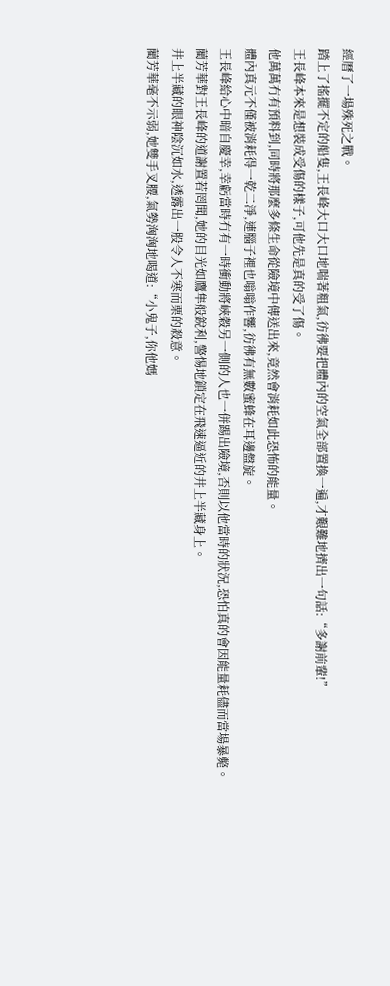經曆了一場殊死之戰。
踏上了搖擺不定的船隻,王長峰大口大口地喘著粗氣,彷彿要把體內的空氣全部置換一遍,才艱難地擠出一句話:“多謝前輩!”
王長峰本來是想裝成受傷的樣子,可他先是真的受了傷。
他萬萬冇有預料到,同時將那麼多條生命從險境中傳送出來,竟然會消耗如此恐怖的能量。
體內真元不僅被消耗得一乾二淨,連腦子裡也嗡嗡作響,彷彿有無數蜜蜂在耳邊盤旋。
王長峰給心中暗自慶幸,幸虧當時冇有一時衝動將峽穀另一側的人也一併踢出險境,否則以他當時的狀況,恐怕真的會因能量耗儘而當場暴斃。
藺芳華對王長峰的道謝置若罔聞,她的目光如鷹隼般銳利,警惕地鎖定在飛速逼近的井上半藏身上。
井上半藏的眼神陰沉如水,透露出一股令人不寒而栗的殺意。
藺芳華毫不示弱,她雙手叉腰,氣勢洶洶地喝道:“小鬼子,你他媽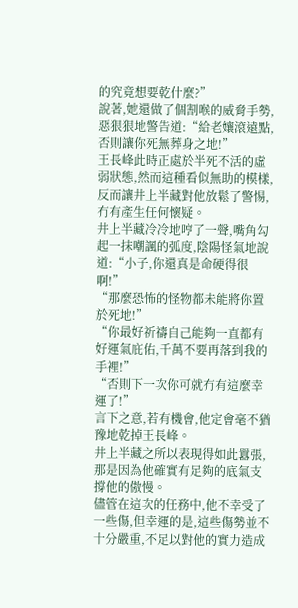的究竟想要乾什麼?”
說著,她還做了個割喉的威脅手勢,惡狠狠地警告道:“給老孃滾遠點,否則讓你死無葬身之地!”
王長峰此時正處於半死不活的虛弱狀態,然而這種看似無助的模樣,反而讓井上半藏對他放鬆了警惕,冇有產生任何懷疑。
井上半藏冷冷地哼了一聲,嘴角勾起一抹嘲諷的弧度,陰陽怪氣地說道:“小子,你還真是命硬得很啊!”
“那麼恐怖的怪物都未能將你置於死地!”
“你最好祈禱自己能夠一直都有好運氣庇佑,千萬不要再落到我的手裡!”
“否則下一次你可就冇有這麼幸運了!”
言下之意,若有機會,他定會毫不猶豫地乾掉王長峰。
井上半藏之所以表現得如此囂張,那是因為他確實有足夠的底氣支撐他的傲慢。
儘管在這次的任務中,他不幸受了一些傷,但幸運的是,這些傷勢並不十分嚴重,不足以對他的實力造成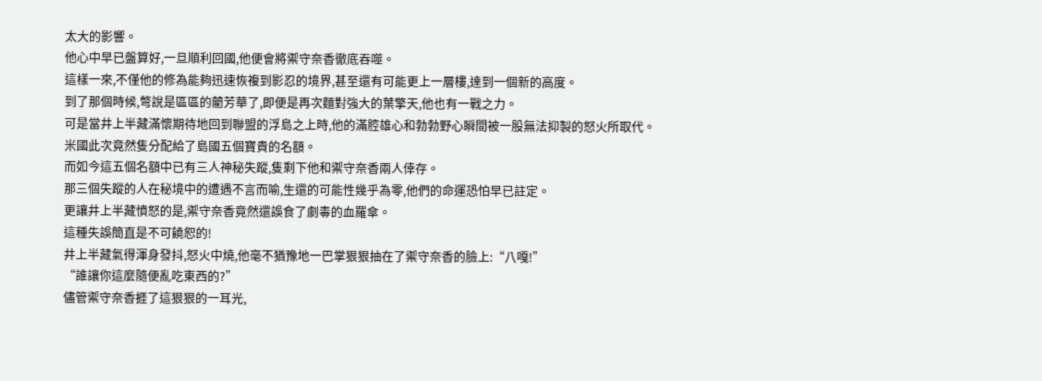太大的影響。
他心中早已盤算好,一旦順利回國,他便會將禦守奈香徹底吞噬。
這樣一來,不僅他的修為能夠迅速恢複到影忍的境界,甚至還有可能更上一層樓,達到一個新的高度。
到了那個時候,彆說是區區的藺芳華了,即便是再次麵對強大的葉擎天,他也有一戰之力。
可是當井上半藏滿懷期待地回到聯盟的浮島之上時,他的滿腔雄心和勃勃野心瞬間被一股無法抑製的怒火所取代。
米國此次竟然隻分配給了島國五個寶貴的名額。
而如今這五個名額中已有三人神秘失蹤,隻剩下他和禦守奈香兩人倖存。
那三個失蹤的人在秘境中的遭遇不言而喻,生還的可能性幾乎為零,他們的命運恐怕早已註定。
更讓井上半藏憤怒的是,禦守奈香竟然還誤食了劇毒的血羅傘。
這種失誤簡直是不可饒恕的!
井上半藏氣得渾身發抖,怒火中燒,他毫不猶豫地一巴掌狠狠抽在了禦守奈香的臉上:“八嘎!”
“誰讓你這麼隨便亂吃東西的?”
儘管禦守奈香捱了這狠狠的一耳光,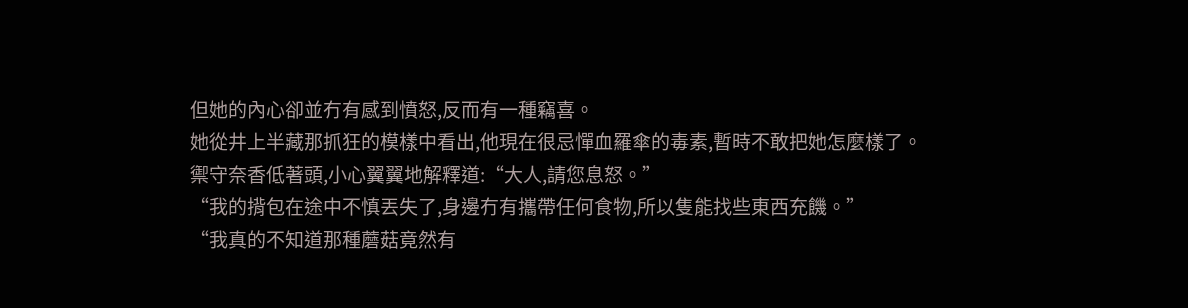但她的內心卻並冇有感到憤怒,反而有一種竊喜。
她從井上半藏那抓狂的模樣中看出,他現在很忌憚血羅傘的毒素,暫時不敢把她怎麼樣了。
禦守奈香低著頭,小心翼翼地解釋道:“大人,請您息怒。”
“我的揹包在途中不慎丟失了,身邊冇有攜帶任何食物,所以隻能找些東西充饑。”
“我真的不知道那種蘑菇竟然有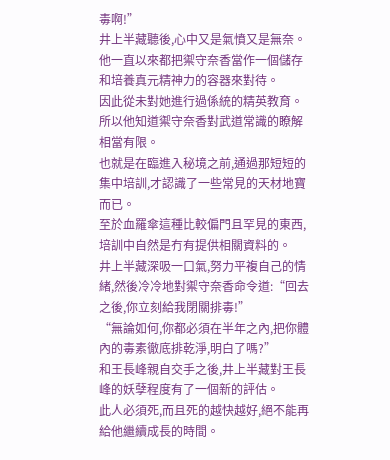毒啊!”
井上半藏聽後,心中又是氣憤又是無奈。
他一直以來都把禦守奈香當作一個儲存和培養真元精神力的容器來對待。
因此從未對她進行過係統的精英教育。
所以他知道禦守奈香對武道常識的瞭解相當有限。
也就是在臨進入秘境之前,通過那短短的集中培訓,才認識了一些常見的天材地寶而已。
至於血羅傘這種比較偏門且罕見的東西,培訓中自然是冇有提供相關資料的。
井上半藏深吸一口氣,努力平複自己的情緒,然後冷冷地對禦守奈香命令道:“回去之後,你立刻給我閉關排毒!”
“無論如何,你都必須在半年之內,把你體內的毒素徹底排乾淨,明白了嗎?”
和王長峰親自交手之後,井上半藏對王長峰的妖孽程度有了一個新的評估。
此人必須死,而且死的越快越好,絕不能再給他繼續成長的時間。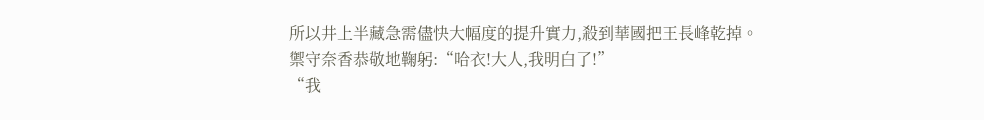所以井上半藏急需儘快大幅度的提升實力,殺到華國把王長峰乾掉。
禦守奈香恭敬地鞠躬:“哈衣!大人,我明白了!”
“我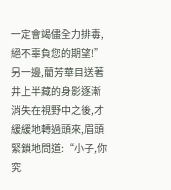一定會竭儘全力排毒,絕不辜負您的期望!”
另一邊,藺芳華目送著井上半藏的身影逐漸消失在視野中之後,才緩緩地轉過頭來,眉頭緊鎖地問道:“小子,你究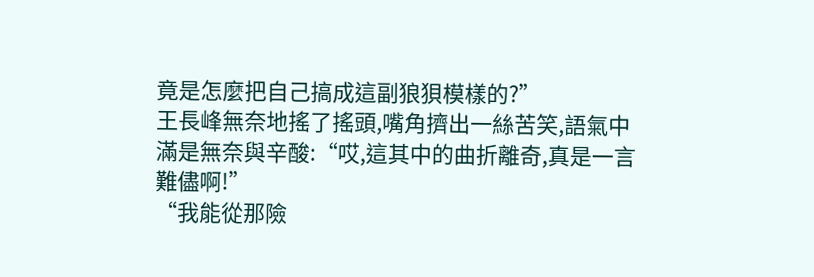竟是怎麼把自己搞成這副狼狽模樣的?”
王長峰無奈地搖了搖頭,嘴角擠出一絲苦笑,語氣中滿是無奈與辛酸:“哎,這其中的曲折離奇,真是一言難儘啊!”
“我能從那險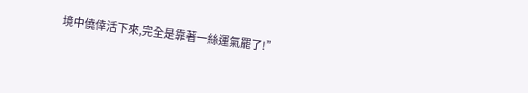境中僥倖活下來,完全是靠著一絲運氣罷了!”